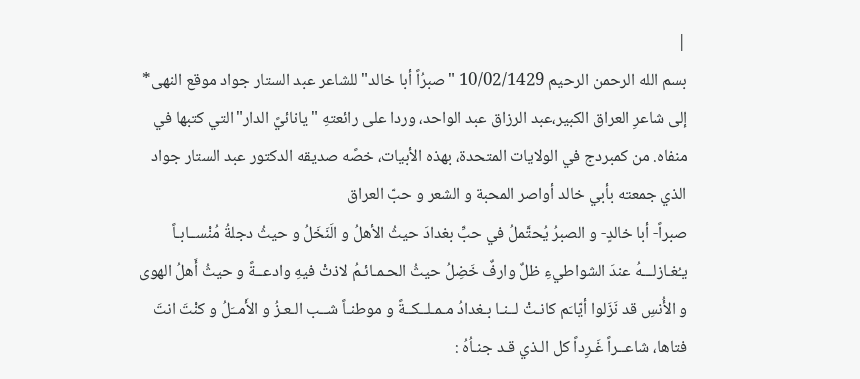|
بسم الله الرحمن الرحيم 10/02/1429 "صبرُاً أبا خالد" للشاعر عبد الستار جواد موقع النهى* إلى شاعرِ العراق الكبير،عبد الرزاق عبد الواحد، وردا على رائعتهِ "يانائيً الدار"التي كتبها في منفاه. من كمبردج في الولايات المتحدة، بهذه الأبيات، خصًه صديقه الدكتور عبد الستار جواد الذي جمعته بأبي خالد أواصر المحبة و الشعر و حبّ العراق
صبراً- أبا خالدٍ- و الصبرُ يُحتَّملُ في حبِّ بغدادَ حيثُ الأهلُ و الَنَخَلُ و حيثُ دجلةُ مُنْســابـاً يـُغـازلـــهُ عندَ الشواطيءِ ظلٌ وارفٌ خَضِلُ حيثُ الحـمـائـمُ لاذتْ فيهِ وادعــةً و حيثُ أَهلُ الهوى و الأُنسِ قد نَزَلوا أيّاـَم كانـتْ لــنـا بـغدادُ مـمـلــكــةً و موطنـاً شــب الـعـزُ و الأَمــَلُ و كنْتَ انتَ فتاها، شاعــراً غَـرِداً كل الـذي قـد جنـاُهُ :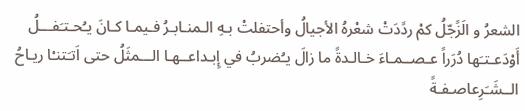الشعرُ و الَزًجّلُ كمْ ردًدَتْ شعْرهُ الأجيالُ وأحتفلتْ بـهِ الـمنـابـرُ فـيمـا كـانَ يـُحـتـَفـــلُ أَوْدَعـتـَها دُرَراً عـصــمـاءَ خـالـدةً ما زالَ يـُضربُ في إِبـداعــهـا الـــمثَلُ حتى اَتـَتنـْا ريـاحُ الــشَـَرِعاصـفـةً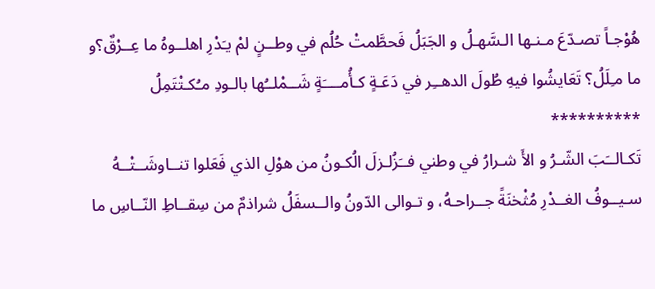هُوْجـاً تصـدّعَ مـنـها الـسَّهـلُ و الجَبَلُ فَحطَّمتْ حُلُم في وطــنٍ لمْ يـَدْرِ اهلــوهُ ما عِــرْقٌ؟و ما مـِلَلُ؟ تَعَايشُوا فيهِ طُولَ الدهــِر في دَعَـةٍ كـأُمــــَةٍ شَــمْلــُها بالـودِ مـُكـتْتَمِلُ
**********
تَكـالــَبَ الشّـرُ و الأَ شـرارُ في وطني فــَزُلـزلَ الُكـونُ من هوْلِ الذي فَعَلوا تنــاوشَــتْــهُ سـيــوفُ الغــدْرِ مُثْخنَةً جــراحـهُ، و تـوالى الدّونُ والــسفَلُ شراذمٌ من سِقــاطِ النّــاسِ ما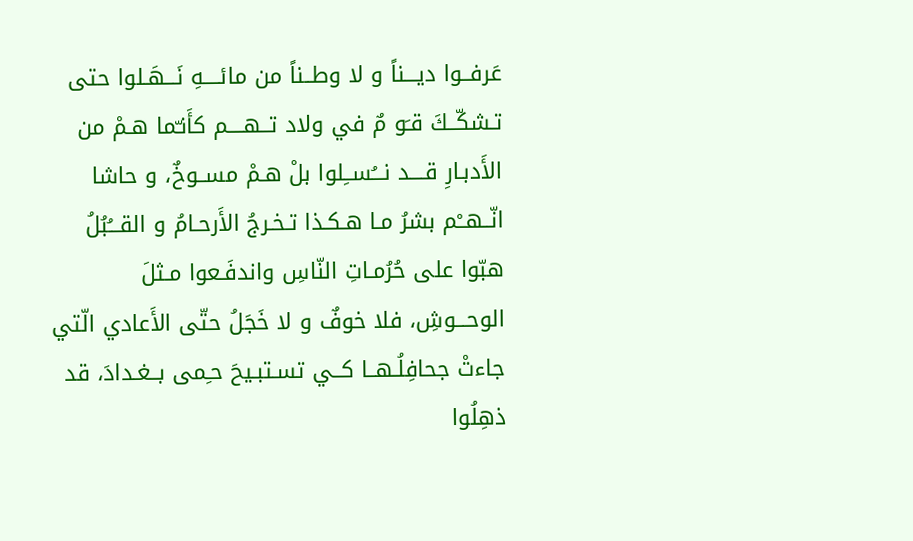عَرفــوا ديـــناً و لا وطــناً من مائــــهِ نَـــهَـلوا حتى تـشكّــكَ قـَو مٌ في ولاد تــهــــم كأَنـّما هـمْ من الأَدبـارِ قــــد نـــُســِلوا بلْ هـمْ مســوخٌ، و حاشا انّــهــْم بشرُ مـا هـكـذا تـخـرجُ الأَرحـامُ و القـــُبُلُ هبّوا على حُرُمـاتِ النّاسِ واندفَـعوا مـثلَ الوحـــوشِ، فلا خوفٌ و لا خَجَلُ حتّى الأَعادي الّتي جاءتْ جحافِلُـهــا كــي تسـتبـيحَ حـِمى بــغـدادَ، قد ذهِلُوا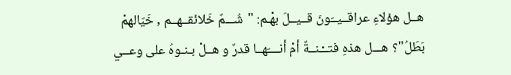هــل هؤلاءِ عراقــيــّونَ قــيــلَ بهْـم: "شُـــمٌ خَلائقــهــم , خَيّالهمْ بَطَلُ"؟ هـــل هذهِ فتــْـنــةٌ أمْ أنــــّهــا قدرٌ و هــلْ بـنـوهُ على وعــي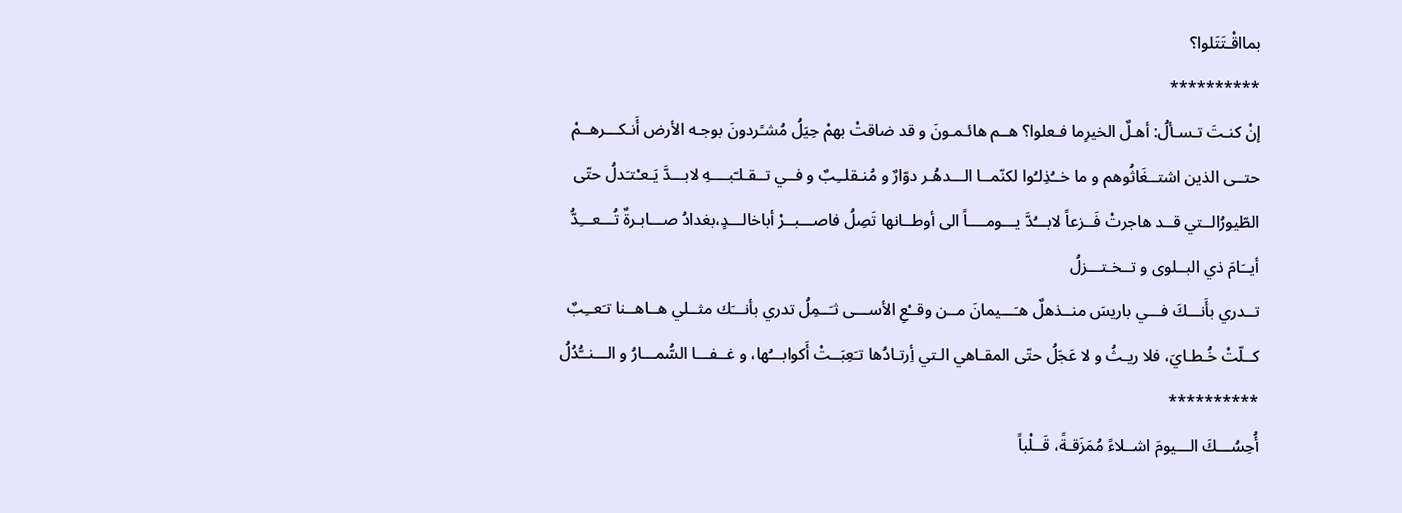بمااقْـتَتَلوا؟
**********
إنْ كنـتَ تـسـألُ: أهـلٌ الخيرِما فـعلوا؟ هــم هائـمـونَ و قد ضاقتْ بهمْ حِيَلُ مُشـًردونَ بوجـه الأرض أَنـكـــرهــمْ حتــى الذين اشتــغَاثُوهم و ما خــُذِلـُوا لكنّمــا الـــدهُـر دوّارٌ و مُنـقلــِبٌ و فــي تــقـلـّبــــهِ لابـــدَّ يَـعـْتـَدلُ حتّى الطّيورُالــتي قــد هاجرتْ فَــزعاً لابـــُدَّ يـــومــــاً الى أوطــانها تَصِلُ فاصـــبــرْ أباخالـــدٍ،بغدادُ صـــابـرةٌ تُـــعـــِدُّ أيــَامَ ذي البــلوى و تــخـتـــزلُ
تــدري بأَنـــكَ فـــي باريسَ منــذهلٌ هـَـــيمانَ مــن وقــْعِ الأســـى ثـَــمِلُ تدري بأنـــَك مثــلي هــاهــنا تـَعــِبٌ كــلّتْ خُـطـايَ، فلا ريـثُ و لا عَجَلُ حتّى المقـاهي الـتي أِرتـادُها تـَعِبَــتْ أَكوابـــُها، و غــفـــا السُّمـــارُ و الـــنــُّدُلُ
**********
أُحِسُـــكَ الـــيومَ اشــلاءً مُمَزَقـةً، قَــلْباً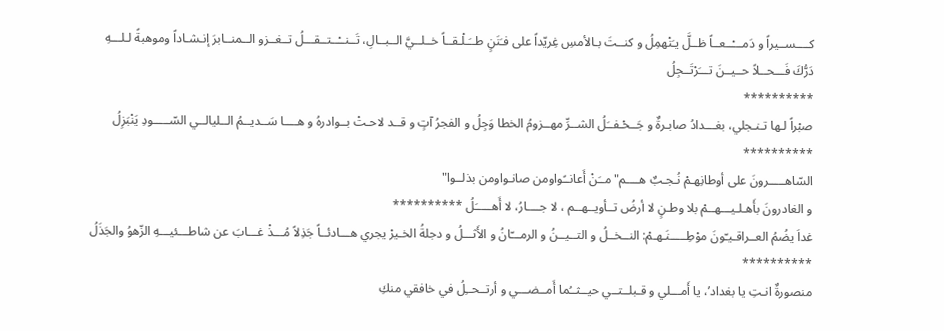كــــســيراً و دَمـــْــعــاً ظــلَّ يـَنْهمِلُ و كنــتَ بـالأمسِ غِريّداً على فـَنَنٍ طــَـلْـقــاً خــلــيَّ الــبــالِ، تَــنــْــتــقـــلُ تــغــزو الــمنــابرَ إنـشـاداً وموهبةً لـلـــهِ دَرُّكَ فَـــحــلاً حــيــنَ تـــَرْتَــجِلُ
**********
صبْراً لـها تـنـجلي، بغـــدادُ صابـرةٌ و جَــحْـفــَلُ الشــرِّ مهــزومُ الخطا وَجِلُ و الفجرُ آتٍ و قــد لاحـتْ بــوادرهُ و هــــا سَــديــمُ الــليالــي السّـــــودِ يَنْبَزِلُ
**********
السّاهـــــرونَ على أوطانِهـمْ نُـجـبٌ هــــم"مــَنْ أَعانــًواومن صانـواومن بذلــوا"
و الغادرونَ بأَهـلـيـــهــمْ بلا وطـنٍ لا أرضُ تــأويــهــم ، لا جــــارُ، لا أَهـــــَلُ **********
غداَ يضُمُ العــراقـيـّونَ موْطِـــــنَـهـمْ: النــخــلُ و التــيــنُ و الرمـــّانُ و الأَثـــلُ و دجلةُ الخـيرْ يجري هـــادئــاً جَذِلاً مُـــذْ غـــابَ عن شاطـــئيـــهِ الزّهوُ والجَذَلُ
**********
منصورةٌ انـتِ يا بغداد’، يا أَمـــلي و قـبلــتــي حيــثــُما أَمــضـــي و أرتــحــِلُ في خافقي منكِ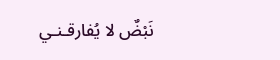نَبْضٌ لا يُفارقـنـي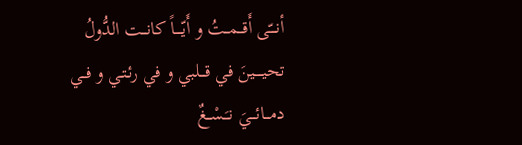أنـــّى أَقـــمــتُ و أَيّــــاً كانـــت الدُّولُ تحيـــــينَ في قـــلبي و في رئـتـي و فــي دمـــائـــيَ نـَـسْــغٌ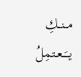مــنــكِ يــَــعـتمِلُ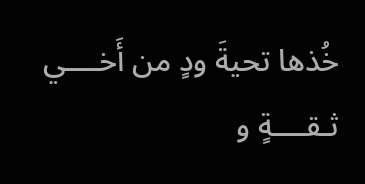خُذها تحيةَ ودٍ من أَخــــي ثـقــــةٍ و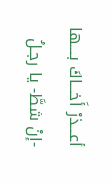أعـــذرْ أَخـــاكَ بــــها -إنْ شطَّ- يا رجـلُ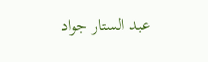عبد الستار جواد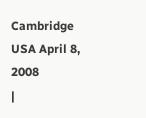Cambridge USA April 8, 2008
|